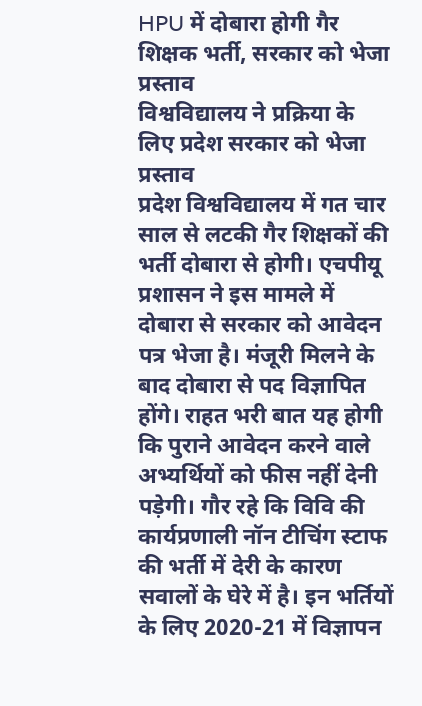HPU में दोबारा होगी गैर शिक्षक भर्ती, सरकार को भेजा प्रस्ताव
विश्वविद्यालय ने प्रक्रिया के लिए प्रदेश सरकार को भेजा प्रस्ताव
प्रदेश विश्वविद्यालय में गत चार साल से लटकी गैर शिक्षकों की भर्ती दोबारा से होगी। एचपीयू प्रशासन ने इस मामले में दोबारा से सरकार को आवेदन पत्र भेजा है। मंजूरी मिलने के बाद दोबारा से पद विज्ञापित होंगे। राहत भरी बात यह होगी कि पुराने आवेदन करने वाले अभ्यर्थियों को फीस नहीं देनी पड़ेगी। गौर रहे कि विवि की कार्यप्रणाली नॉन टीचिंग स्टाफ की भर्ती में देरी के कारण सवालों के घेरे में है। इन भर्तियों के लिए 2020-21 में विज्ञापन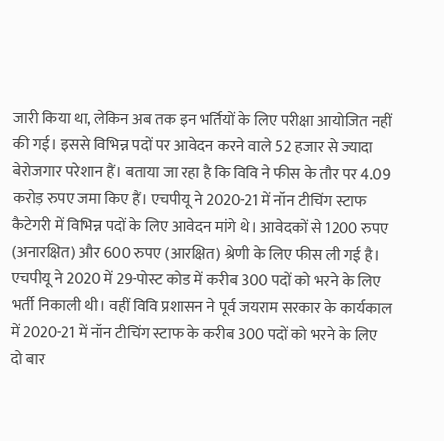जारी किया था, लेकिन अब तक इन भर्तियों के लिए परीक्षा आयोजित नहीं की गई। इससे विभिन्न पदों पर आवेदन करने वाले 52 हजार से ज्यादा बेरोजगार परेशान हैं। बताया जा रहा है कि विवि ने फीस के तौर पर 4.09 करोड़ रुपए जमा किए हैं। एचपीयू ने 2020-21 में नॉन टीचिंग स्टाफ कैटेगरी में विभिन्न पदों के लिए आवेदन मांगे थे। आवेदकों से 1200 रुपए (अनारक्षित) और 600 रुपए (आरक्षित) श्रेणी के लिए फीस ली गई है।
एचपीयू ने 2020 में 29-पोस्ट कोड में करीब 300 पदों को भरने के लिए भर्ती निकाली थी। वहीं विवि प्रशासन ने पूर्व जयराम सरकार के कार्यकाल में 2020-21 में नॉन टीचिंग स्टाफ के करीब 300 पदों को भरने के लिए दो बार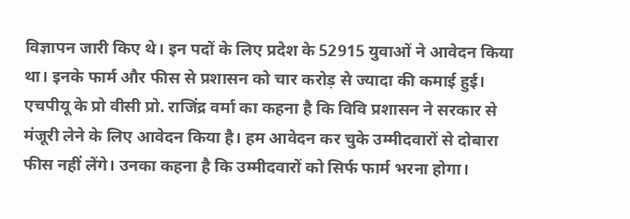विज्ञापन जारी किए थे। इन पदों के लिए प्रदेश के 52915 युवाओं ने आवेदन किया था। इनके फार्म और फीस से प्रशासन को चार करोड़ से ज्यादा की कमाई हुई। एचपीयू के प्रो वीसी प्रो. राजिंद्र वर्मा का कहना है कि विवि प्रशासन ने सरकार से मंजूरी लेने के लिए आवेदन किया है। हम आवेदन कर चुके उम्मीदवारों से दोबारा फीस नहीं लेंगे। उनका कहना है कि उम्मीदवारों को सिर्फ फार्म भरना होगा।